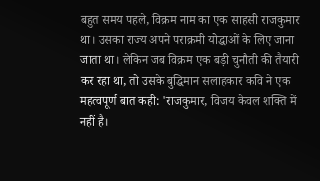बहुत समय पहले, विक्रम नाम का एक साहसी राजकुमार था। उसका राज्य अपने पराक्रमी योद्धाओं के लिए जाना जाता था। लेकिन जब विक्रम एक बड़ी चुनौती की तैयारी कर रहा था, तो उसके बुद्धिमान सलाहकार कवि ने एक महत्वपूर्ण बात कही: 'राजकुमार, विजय केवल शक्ति में नहीं है।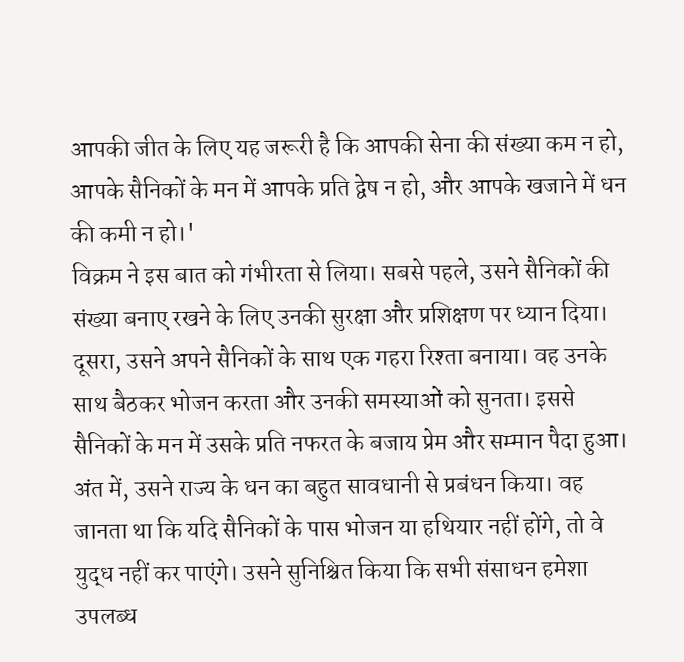आपकी जीत के लिए यह जरूरी है कि आपकी सेना की संख्या कम न हो, आपके सैनिकों के मन में आपके प्रति द्वेष न हो, और आपके खजाने में धन की कमी न हो।'
विक्रम ने इस बात को गंभीरता से लिया। सबसे पहले, उसने सैनिकों की संख्या बनाए रखने के लिए उनकी सुरक्षा और प्रशिक्षण पर ध्यान दिया। दूसरा, उसने अपने सैनिकों के साथ एक गहरा रिश्ता बनाया। वह उनके साथ बैठकर भोजन करता और उनकी समस्याओं को सुनता। इससे सैनिकों के मन में उसके प्रति नफरत के बजाय प्रेम और सम्मान पैदा हुआ।
अंत में, उसने राज्य के धन का बहुत सावधानी से प्रबंधन किया। वह जानता था कि यदि सैनिकों के पास भोजन या हथियार नहीं होंगे, तो वे युद्ध नहीं कर पाएंगे। उसने सुनिश्चित किया कि सभी संसाधन हमेशा उपलब्ध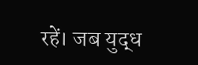रहें। जब युद्ध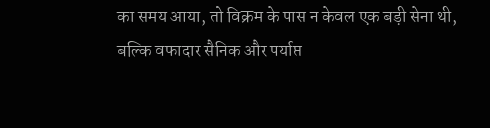का समय आया, तो विक्रम के पास न केवल एक बड़ी सेना थी, बल्कि वफादार सैनिक और पर्याप्त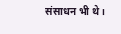संसाधन भी थे।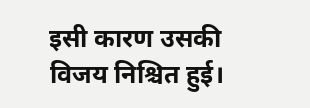इसी कारण उसकी विजय निश्चित हुई।